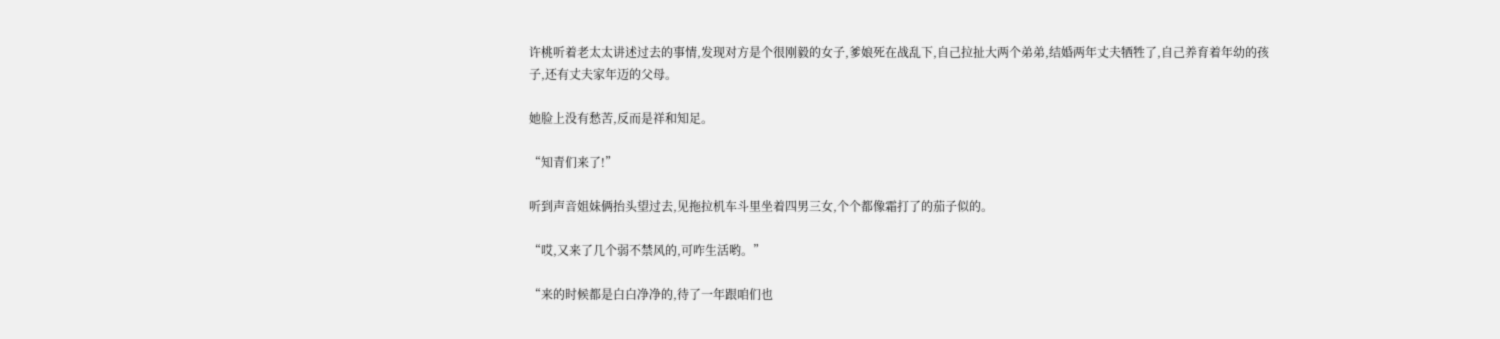许桃听着老太太讲述过去的事情,发现对方是个很刚毅的女子,爹娘死在战乱下,自己拉扯大两个弟弟,结婚两年丈夫牺牲了,自己养育着年幼的孩子,还有丈夫家年迈的父母。

她脸上没有愁苦,反而是祥和知足。

“知青们来了!”

听到声音姐妹俩抬头望过去,见拖拉机车斗里坐着四男三女,个个都像霜打了的茄子似的。

“哎,又来了几个弱不禁风的,可咋生活哟。”

“来的时候都是白白净净的,待了一年跟咱们也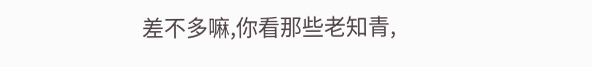差不多嘛,你看那些老知青,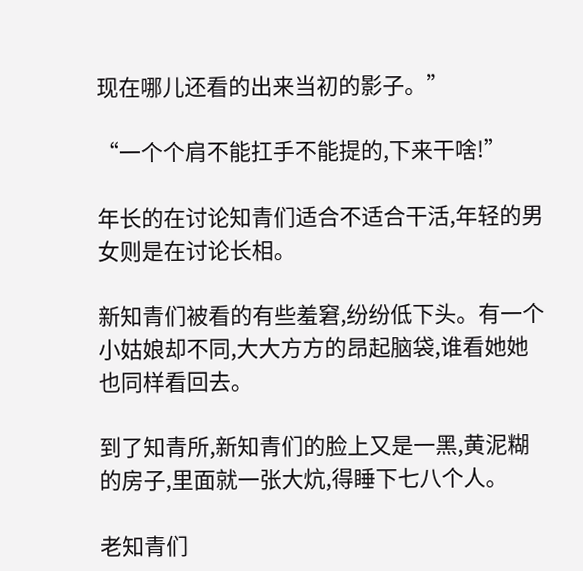现在哪儿还看的出来当初的影子。”

“一个个肩不能扛手不能提的,下来干啥!”

年长的在讨论知青们适合不适合干活,年轻的男女则是在讨论长相。

新知青们被看的有些羞窘,纷纷低下头。有一个小姑娘却不同,大大方方的昂起脑袋,谁看她她也同样看回去。

到了知青所,新知青们的脸上又是一黑,黄泥糊的房子,里面就一张大炕,得睡下七八个人。

老知青们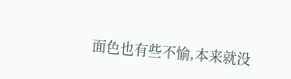面色也有些不愉,本来就没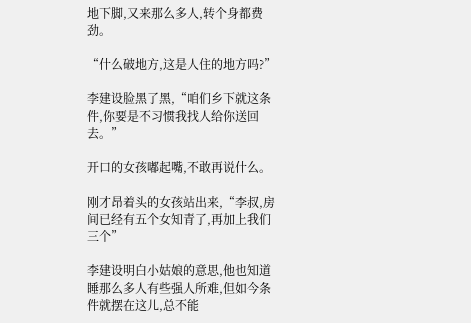地下脚,又来那么多人,转个身都费劲。

“什么破地方,这是人住的地方吗?”

李建设脸黑了黑,“咱们乡下就这条件,你要是不习惯我找人给你送回去。”

开口的女孩嘟起嘴,不敢再说什么。

刚才昂着头的女孩站出来,“李叔,房间已经有五个女知青了,再加上我们三个”

李建设明白小姑娘的意思,他也知道睡那么多人有些强人所难,但如今条件就摆在这儿,总不能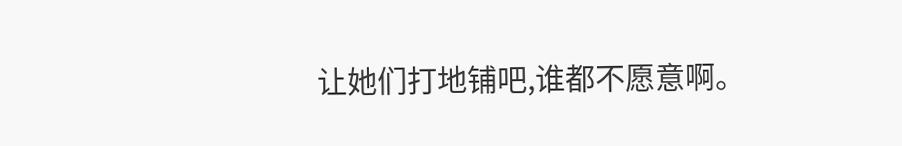让她们打地铺吧,谁都不愿意啊。